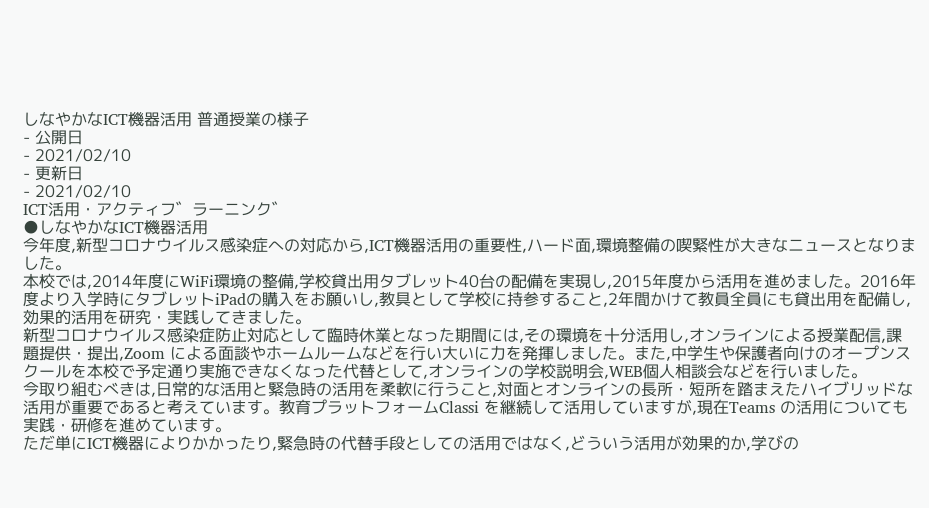しなやかなICT機器活用 普通授業の様子
- 公開日
- 2021/02/10
- 更新日
- 2021/02/10
ICT活用・アクティフ゛ラーニンク゛
●しなやかなICT機器活用
今年度,新型コロナウイルス感染症への対応から,ICT機器活用の重要性,ハード面,環境整備の喫緊性が大きなニュースとなりました。
本校では,2014年度にWiFi環境の整備,学校貸出用タブレット40台の配備を実現し,2015年度から活用を進めました。2016年度より入学時にタブレットiPadの購入をお願いし,教具として学校に持参すること,2年間かけて教員全員にも貸出用を配備し,効果的活用を研究・実践してきました。
新型コロナウイルス感染症防止対応として臨時休業となった期間には,その環境を十分活用し,オンラインによる授業配信,課題提供・提出,Zoom による面談やホームルームなどを行い大いに力を発揮しました。また,中学生や保護者向けのオープンスクールを本校で予定通り実施できなくなった代替として,オンラインの学校説明会,WEB個人相談会などを行いました。
今取り組むべきは,日常的な活用と緊急時の活用を柔軟に行うこと,対面とオンラインの長所・短所を踏まえたハイブリッドな活用が重要であると考えています。教育プラットフォームClassi を継続して活用していますが,現在Teams の活用についても実践・研修を進めています。
ただ単にICT機器によりかかったり,緊急時の代替手段としての活用ではなく,どういう活用が効果的か,学びの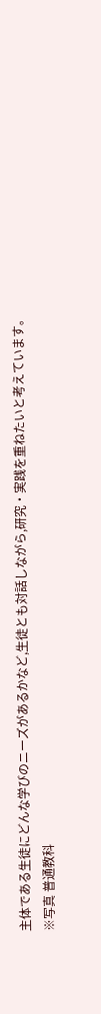主体である生徒にどんな学びのニーズがあるかなど,生徒とも対話しながら,研究・実践を重ねたいと考えています。
※写真 普通教科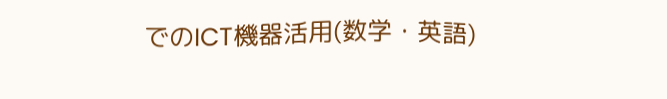でのICT機器活用(数学・英語)